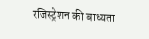रजिस्ट्रेशन की बाध्यता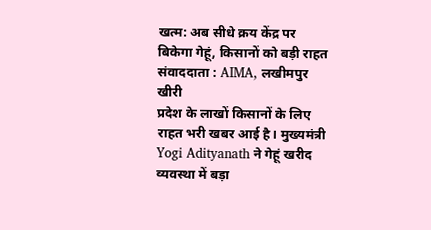खत्म: अब सीधे क्रय केंद्र पर बिकेगा गेहूं, किसानों को बड़ी राहत
संवाददाता : AIMA, लखीमपुर खीरी
प्रदेश के लाखों किसानों के लिए राहत भरी खबर आई है। मुख्यमंत्री Yogi Adityanath ने गेहूं खरीद व्यवस्था में बड़ा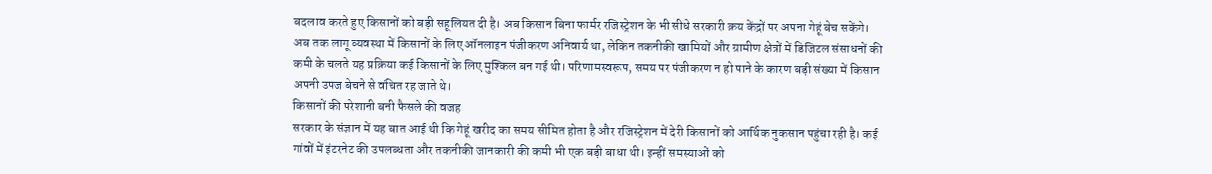बदलाव करते हुए किसानों को बड़ी सहूलियत दी है। अब किसान बिना फार्मर रजिस्ट्रेशन के भी सीधे सरकारी क्रय केंद्रों पर अपना गेहूं बेच सकेंगे।
अब तक लागू व्यवस्था में किसानों के लिए ऑनलाइन पंजीकरण अनिवार्य था, लेकिन तकनीकी खामियों और ग्रामीण क्षेत्रों में डिजिटल संसाधनों की कमी के चलते यह प्रक्रिया कई किसानों के लिए मुश्किल बन गई थी। परिणामस्वरूप, समय पर पंजीकरण न हो पाने के कारण बड़ी संख्या में किसान अपनी उपज बेचने से वंचित रह जाते थे।
किसानों की परेशानी बनी फैसले की वजह
सरकार के संज्ञान में यह बात आई थी कि गेहूं खरीद का समय सीमित होता है और रजिस्ट्रेशन में देरी किसानों को आर्थिक नुकसान पहुंचा रही है। कई गांवों में इंटरनेट की उपलब्धता और तकनीकी जानकारी की कमी भी एक बड़ी बाधा थी। इन्हीं समस्याओं को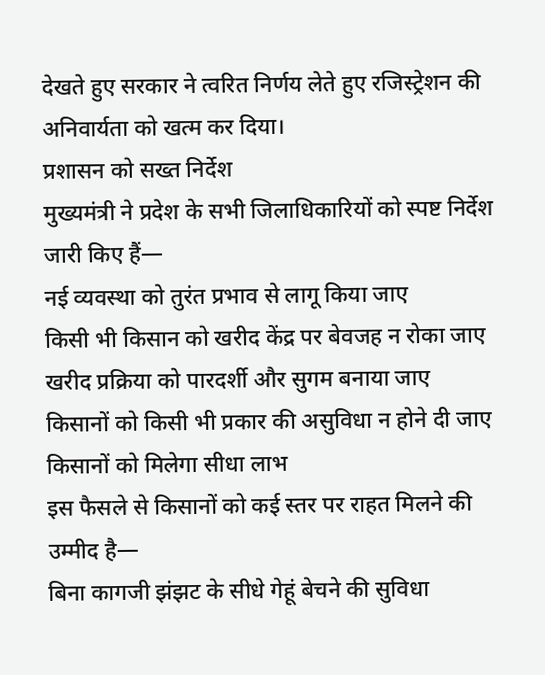देखते हुए सरकार ने त्वरित निर्णय लेते हुए रजिस्ट्रेशन की अनिवार्यता को खत्म कर दिया।
प्रशासन को सख्त निर्देश
मुख्यमंत्री ने प्रदेश के सभी जिलाधिकारियों को स्पष्ट निर्देश जारी किए हैं—
नई व्यवस्था को तुरंत प्रभाव से लागू किया जाए
किसी भी किसान को खरीद केंद्र पर बेवजह न रोका जाए
खरीद प्रक्रिया को पारदर्शी और सुगम बनाया जाए
किसानों को किसी भी प्रकार की असुविधा न होने दी जाए
किसानों को मिलेगा सीधा लाभ
इस फैसले से किसानों को कई स्तर पर राहत मिलने की उम्मीद है—
बिना कागजी झंझट के सीधे गेहूं बेचने की सुविधा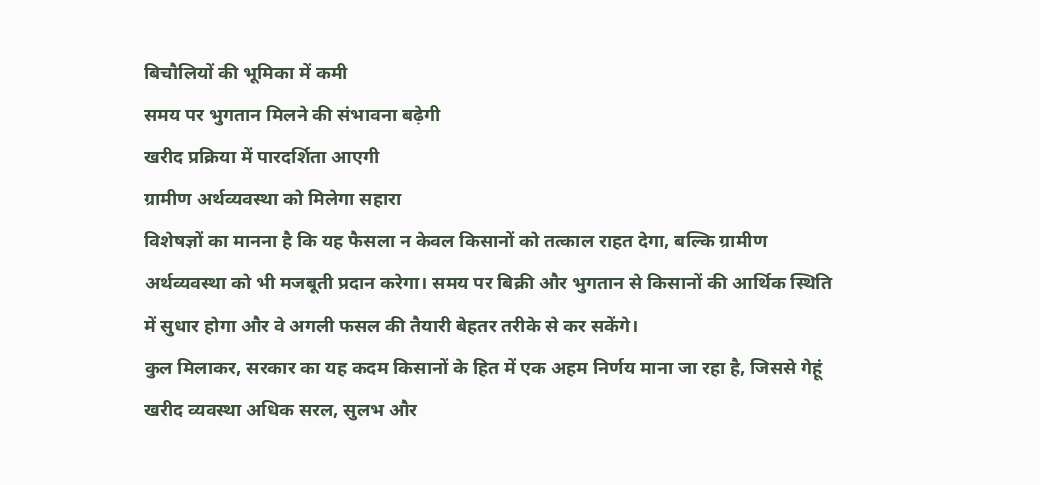बिचौलियों की भूमिका में कमी
समय पर भुगतान मिलने की संभावना बढ़ेगी
खरीद प्रक्रिया में पारदर्शिता आएगी
ग्रामीण अर्थव्यवस्था को मिलेगा सहारा
विशेषज्ञों का मानना है कि यह फैसला न केवल किसानों को तत्काल राहत देगा, बल्कि ग्रामीण अर्थव्यवस्था को भी मजबूती प्रदान करेगा। समय पर बिक्री और भुगतान से किसानों की आर्थिक स्थिति में सुधार होगा और वे अगली फसल की तैयारी बेहतर तरीके से कर सकेंगे।
कुल मिलाकर, सरकार का यह कदम किसानों के हित में एक अहम निर्णय माना जा रहा है, जिससे गेहूं खरीद व्यवस्था अधिक सरल, सुलभ और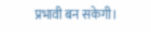प्रभावी बन सकेगी।